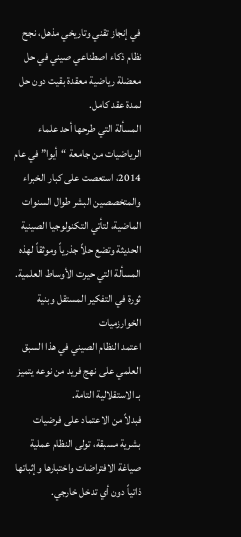في إنجاز تقني وتاريخي مذهل، نجح نظام ذكاء اصطناعي صيني في حل معضلة رياضية معقدة بقيت دون حل لمدة عقد كامل.
المسألة التي طرحها أحد علماء الرياضيات من جامعة “أيوا” في عام 2014، استعصت على كبار الخبراء والمتخصصين البشر طوال السنوات الماضية، لتأتي التكنولوجيا الصينية الحديثة وتضع حلاً جذرياً وموثقاً لهذه المسألة التي حيرت الأوساط العلمية.
ثورة في التفكير المستقل وبنية الخوارزميات
اعتمد النظام الصيني في هذا السبق العلمي على نهج فريد من نوعه يتميز بـ الاستقلالية التامة.
فبدلاً من الاعتماد على فرضيات بشرية مسبقة، تولى النظام عملية صياغة الافتراضات واختبارها وإثباتها ذاتياً دون أي تدخل خارجي.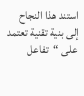استند هذا النجاح إلى بنية تقنية تعتمد على “تفاعل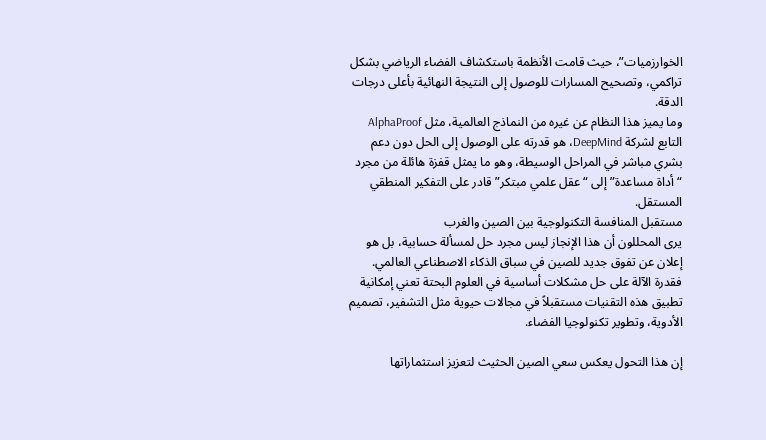الخوارزميات”، حيث قامت الأنظمة باستكشاف الفضاء الرياضي بشكل تراكمي، وتصحيح المسارات للوصول إلى النتيجة النهائية بأعلى درجات الدقة.
وما يميز هذا النظام عن غيره من النماذج العالمية، مثل AlphaProof التابع لشركة DeepMind، هو قدرته على الوصول إلى الحل دون دعم بشري مباشر في المراحل الوسيطة، وهو ما يمثل قفزة هائلة من مجرد “أداة مساعدة” إلى “عقل علمي مبتكر” قادر على التفكير المنطقي المستقل.
مستقبل المنافسة التكنولوجية بين الصين والغرب
يرى المحللون أن هذا الإنجاز ليس مجرد حل لمسألة حسابية، بل هو إعلان عن تفوق جديد للصين في سباق الذكاء الاصطناعي العالمي.
فقدرة الآلة على حل مشكلات أساسية في العلوم البحتة تعني إمكانية تطبيق هذه التقنيات مستقبلاً في مجالات حيوية مثل التشفير، تصميم الأدوية، وتطوير تكنولوجيا الفضاء.

إن هذا التحول يعكس سعي الصين الحثيث لتعزيز استثماراتها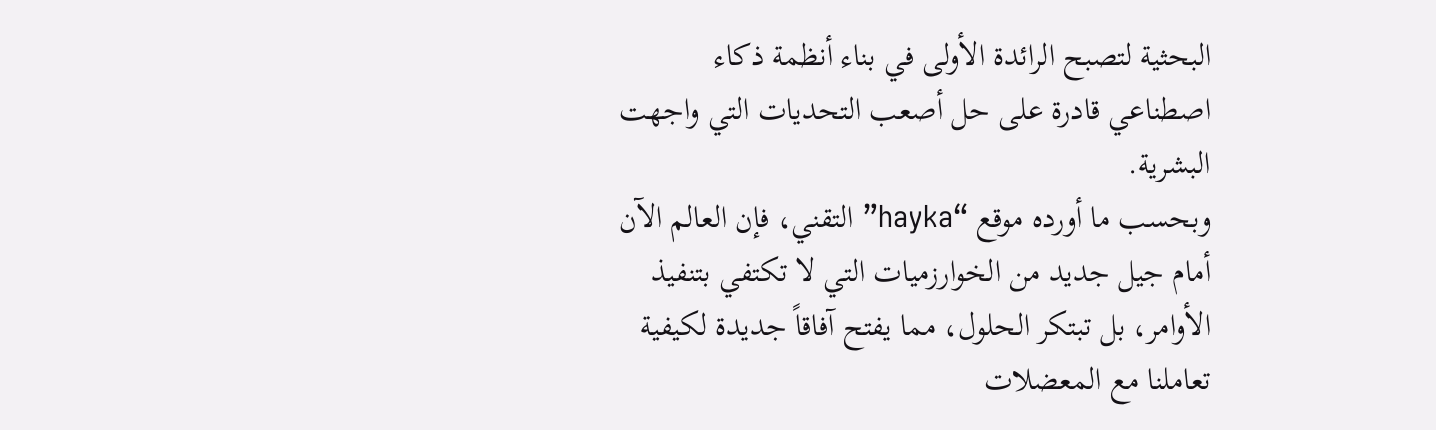البحثية لتصبح الرائدة الأولى في بناء أنظمة ذكاء اصطناعي قادرة على حل أصعب التحديات التي واجهت البشرية.
وبحسب ما أورده موقع “hayka” التقني، فإن العالم الآن أمام جيل جديد من الخوارزميات التي لا تكتفي بتنفيذ الأوامر، بل تبتكر الحلول، مما يفتح آفاقاً جديدة لكيفية تعاملنا مع المعضلات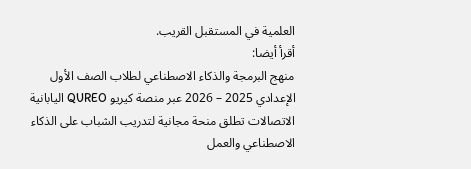العلمية في المستقبل القريب.
أقرأ أيضا:
منهج البرمجة والذكاء الاصطناعي لطلاب الصف الأول الإعدادي 2025 – 2026 عبر منصة كيريو QUREO اليابانية
الاتصالات تطلق منحة مجانية لتدريب الشباب على الذكاء الاصطناعي والعمل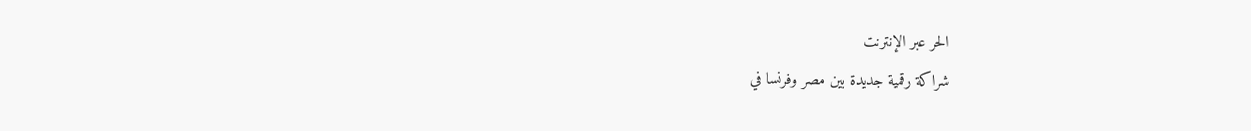الحر عبر الإنترنت
شراكة رقمية جديدة بين مصر وفرنسا في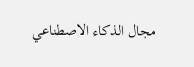مجال الذكاء الاصطناعي